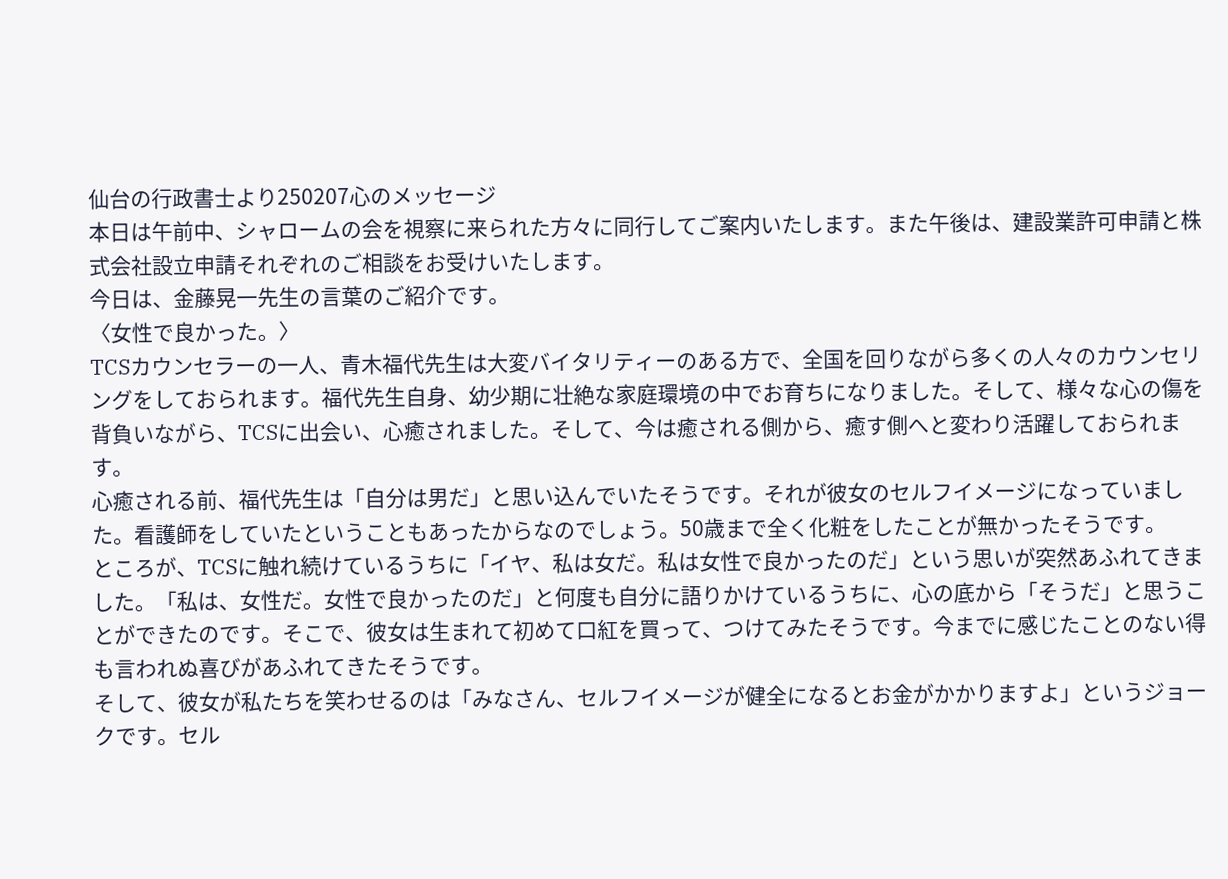仙台の行政書士より250207心のメッセージ
本日は午前中、シャロームの会を視察に来られた方々に同行してご案内いたします。また午後は、建設業許可申請と株式会社設立申請それぞれのご相談をお受けいたします。
今日は、金藤晃一先生の言葉のご紹介です。
〈女性で良かった。〉
TCSカウンセラーの一人、青木福代先生は大変バイタリティーのある方で、全国を回りながら多くの人々のカウンセリングをしておられます。福代先生自身、幼少期に壮絶な家庭環境の中でお育ちになりました。そして、様々な心の傷を背負いながら、TCSに出会い、心癒されました。そして、今は癒される側から、癒す側へと変わり活躍しておられます。
心癒される前、福代先生は「自分は男だ」と思い込んでいたそうです。それが彼女のセルフイメージになっていました。看護師をしていたということもあったからなのでしょう。50歳まで全く化粧をしたことが無かったそうです。
ところが、TCSに触れ続けているうちに「イヤ、私は女だ。私は女性で良かったのだ」という思いが突然あふれてきました。「私は、女性だ。女性で良かったのだ」と何度も自分に語りかけているうちに、心の底から「そうだ」と思うことができたのです。そこで、彼女は生まれて初めて口紅を買って、つけてみたそうです。今までに感じたことのない得も言われぬ喜びがあふれてきたそうです。
そして、彼女が私たちを笑わせるのは「みなさん、セルフイメージが健全になるとお金がかかりますよ」というジョークです。セル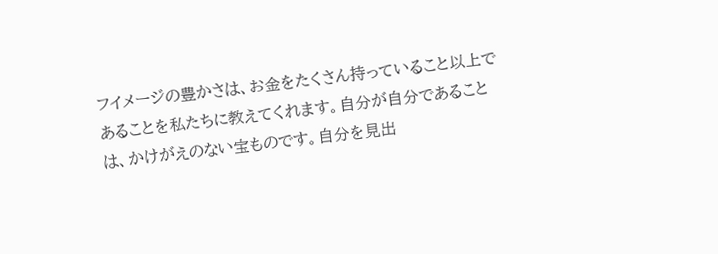フイメージの豊かさは、お金をたくさん持っていること以上であることを私たちに教えてくれます。自分が自分であることは、かけがえのない宝ものです。自分を見出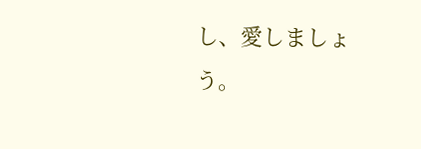し、愛しましょう。